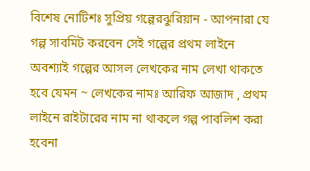বিশেষ নোটিশঃ সুপ্রিয় গল্পেরঝুরিয়ান - আপনারা যে গল্প সাবমিট করবেন সেই গল্পের প্রথম লাইনে অবশ্যাই গল্পের আসল লেখকের নাম লেখা থাকতে হবে যেমন ~ লেখকের নামঃ আরিফ আজাদ , প্রথম লাইনে রাইটারের নাম না থাকলে গল্প পাবলিশ করা হবেনা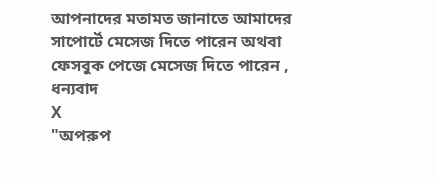আপনাদের মতামত জানাতে আমাদের সাপোর্টে মেসেজ দিতে পারেন অথবা ফেসবুক পেজে মেসেজ দিতে পারেন , ধন্যবাদ
X
"অপরুপ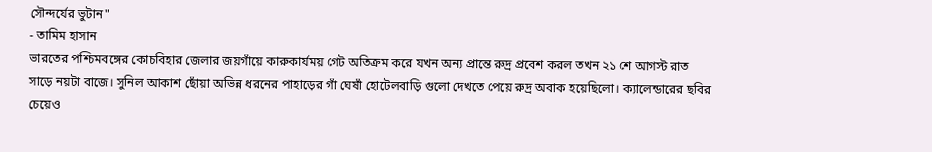সৌন্দর্যের ভুটান"
- তামিম হাসান
ভারতের পশ্চিমবঙ্গের কোচবিহার জেলার জয়গাঁয়ে কারুকার্যময় গেট অতিক্রম করে যখন অন্য প্রান্তে রুদ্র প্রবেশ করল তখন ২১ শে আগস্ট রাত সাড়ে নয়টা বাজে। সুনিল আকাশ ছোঁয়া অভিন্ন ধরনের পাহাড়ের গাঁ ঘেষাঁ হোটেলবাড়ি গুলো দেখতে পেয়ে রুদ্র অবাক হয়েছিলো। ক্যালেন্ডারের ছবির চেয়েও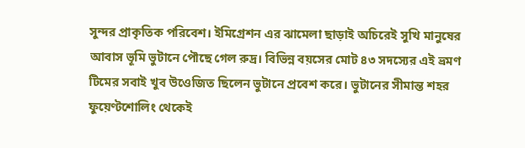সুন্দর প্রাকৃতিক পরিবেশ। ইমিগ্রেশন এর ঝামেলা ছাড়াই অচিরেই সুখি মানুষের আবাস ভূমি ভুটানে পৌছে গেল রুদ্র। বিভিন্ন বয়সের মোট ৪৩ সদস্যের এই ভ্রমণ টিমের সবাই খুব উওেজিত ছিলেন ভুটানে প্রবেশ করে। ভুটানের সীমান্ত শহর ফুয়েণ্টশোলিং থেকেই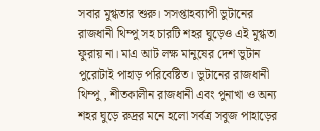সবার মুগ্ধতার শুরু। সসপ্তাহব্যাপী ভুটানের রাজধানী থিম্পু সহ চারটি শহর ঘুড়েও এই মুগ্ধতা ফুরায় না। মাএ আট লক্ষ মানুষের দেশ ভুটান পুরোটাই পাহাড় পরিবেষ্টিত। ভুটানের রাজধানী থিম্পু , শীতকালীন রাজধানী এবং পুনাখা ও অন্য শহর ঘুড়ে রুদ্রর মনে হলো সর্বত্র সবুজ পাহাড়ের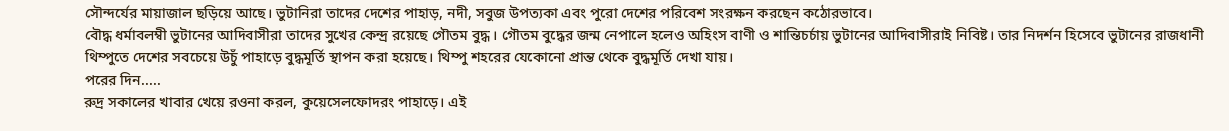সৌন্দর্যের মায়াজাল ছড়িয়ে আছে। ভুটানিরা তাদের দেশের পাহাড়, নদী, সবুজ উপত্যকা এবং পুরো দেশের পরিবেশ সংরক্ষন করছেন কঠোরভাবে।
বৌদ্ধ ধর্মাবলম্বী ভুটানের আদিবাসীরা তাদের সুখের কেন্দ্র রয়েছে গৌতম বুদ্ধ। গৌতম বুদ্ধের জন্ম নেপালে হলেও অহিংস বাণী ও শান্তিচর্চায় ভুটানের আদিবাসীরাই নিবিষ্ট। তার নিদর্শন হিসেবে ভুটানের রাজধানী থিম্পুতে দেশের সবচেয়ে উচুঁ পাহাড়ে বুদ্ধমূর্তি স্থাপন করা হয়েছে। থিম্পু শহরের যেকোনো প্রান্ত থেকে বুদ্ধমূর্তি দেখা যায়।
পরের দিন.....
রুদ্র সকালের খাবার খেয়ে রওনা করল, কুয়েসেলফোদরং পাহাড়ে। এই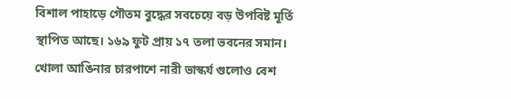বিশাল পাহাড়ে গৌতম বুদ্ধের সবচেয়ে বড় উপবিষ্ট মূর্তি স্থাপিত আছে। ১৬৯ ফুট প্রায় ১৭ তলা ভবনের সমান। খোলা আঙিনার চারপাশে নারী ভাস্কর্য গুলোও বেশ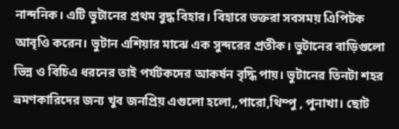নান্দনিক। এটি ভুটানের প্রথম বুদ্ধ বিহার। বিহারে ভক্তরা সবসময় এিপিটক আবৃওি করেন। ভুটান এশিয়ার মাঝে এক সুন্দরের প্রতীক। ভুটানের বাড়িগুলো ভিন্ন ও বিচিএ ধরনের তাই পর্যটকদের আকর্ষন বৃদ্ধি পায়। ভুটানের তিনটা শহর ভ্রমণকারিদের জন্য খুব জনপ্রিয় এগুলো হলো,,পারো,থিম্পু , পুনাখা। ছোট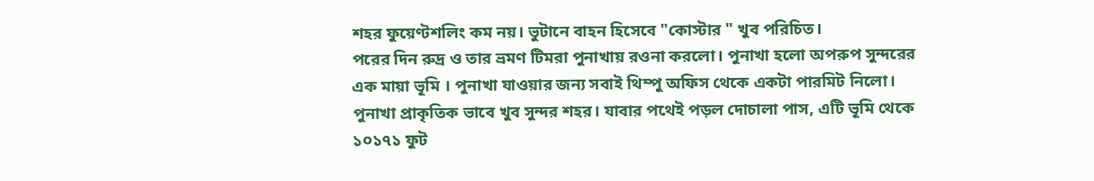শহর ফুয়েণ্টশলিং কম নয়। ভুটানে বাহন হিসেবে "কোস্টার " খুব পরিচিত।
পরের দিন রুদ্র ও তার ভ্রমণ টিমরা পুনাখায় রওনা করলো। পুনাখা হলো অপরুপ সুন্দরের এক মায়া ভূমি । পুনাখা যাওয়ার জন্য সবাই থিম্পু অফিস থেকে একটা পারমিট নিলো। পুনাখা প্রাকৃতিক ভাবে খুব সুন্দর শহর। যাবার পথেই পড়ল দোচালা পাস, এটি ভূমি থেকে ১০১৭১ ফুট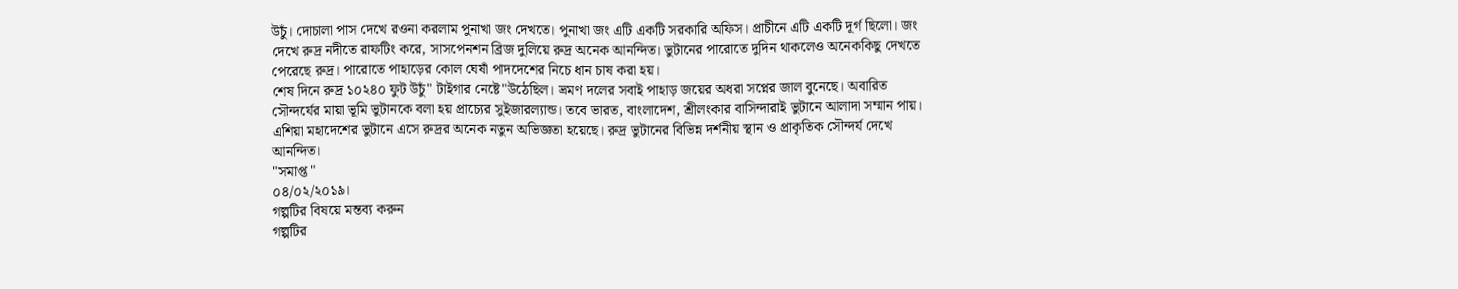উচুঁ। দোচালা পাস দেখে রওনা করলাম পুনাখা জং দেখতে। পুনাখা জং এটি একটি সরকারি অফিস। প্রাচীনে এটি একটি দূর্গ ছিলো। জং দেখে রুদ্র নদীতে রাফটিং করে, সাসপেনশন ব্রিজ দুলিয়ে রুদ্র অনেক আনন্দিত। ভুটানের পারোতে দুদিন থাকলেও অনেককিছু দেখতে পেরেছে রুদ্র। পারোতে পাহাড়ের কোল ঘেষাঁ পাদদেশের নিচে ধান চাষ করা হয়।
শেষ দিনে রুদ্র ১০২৪০ ফুট উচুঁ" টাইগার নেষ্টে"উঠেছিল। ভ্রমণ দলের সবাই পাহাড় জয়ের অধরা সপ্নের জাল বুনেছে। অবারিত সৌন্দর্যের মায়া ভূমি ভুটানকে বলা হয় প্রাচ্যের সুইজারল্যান্ড। তবে ভারত, বাংলাদেশ, শ্রীলংকার বাসিন্দারাই ভুটানে আলাদা সম্মান পায়। এশিয়া মহাদেশের ভুটানে এসে রুদ্রর অনেক নতুন অভিজ্ঞতা হয়েছে। রুদ্র ভুটানের বিভিন্ন দর্শনীয় স্থান ও প্রাকৃতিক সৌন্দর্য দেখে আনন্দিত।
"সমাপ্ত "
০৪/০২/২০১৯।
গল্পটির বিষয়ে মন্তব্য করুন
গল্পটির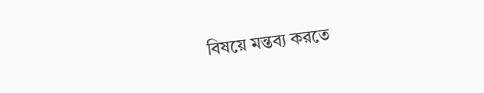বিষয়ে মন্তব্য করতে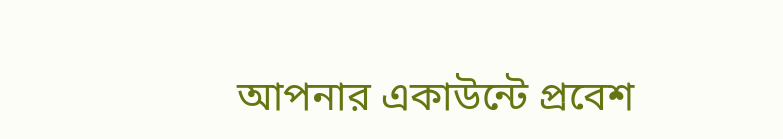আপনার একাউন্টে প্রবেশ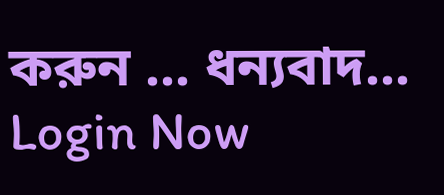করুন ... ধন্যবাদ... Login Now